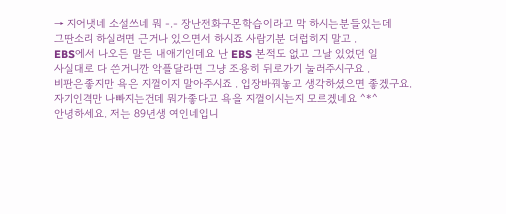→ 지어냇네 소설쓰네 뭐 -.- 장난전화구몬학습이라고 막 하시는분들있는데
그딴소리 하실려면 근거나 있으면서 하시죠 사람기분 더럽히지 말고 .
EBS에서 나오든 말든 내애기인데요 난 EBS 본적도 없고 그날 있었던 일
사실대로 다 쓴거니깐 악플달라면 그냥 조용히 뒤로가기 눌러주시구요 .
비판은좋지만 욕은 지껄이지 말아주시죠 . 입장바꿔놓고 생각하셨으면 좋겠구요.
자기인격만 나빠지는건데 뭐가좋다고 욕을 지껄이시는지 모르겠네요 ^*^
안녕하세요. 저는 89년생 여인네입니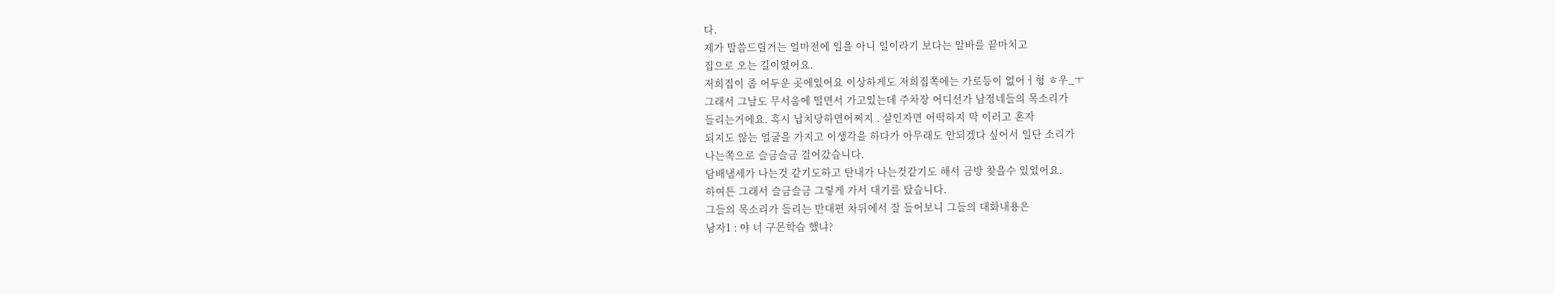다.
제가 말씀드릴거는 얼마전에 일을 아니 일이라기 보다는 알바를 끝마치고
집으로 오는 길이었어요.
저희집이 좀 어두운 곳에있어요 이상하게도 저희집쪽에는 가로등이 없어ㅓ헝 ㅎ우_ㅜ
그래서 그날도 무서움에 떨면서 가고있는데 주차장 어디선가 남정네들의 목소리가
들리는거에요. 혹시 납치당하면어쩌지 . 살인자면 어떡하지 막 이러고 혼자
되지도 않는 얼굴을 가지고 이생각을 하다가 아무래도 안되겠다 싶어서 일단 소리가
나는쪽으로 슬금슬금 걸어갔습니다.
담배냄세가 나는것 같기도하고 탄내가 나는것같기도 해서 금방 찾을수 있었어요.
하여튼 그래서 슬금슬금 그렇게 가서 대기를 탔습니다.
그들의 목소리가 들리는 반대편 차뒤에서 잘 들어보니 그들의 대화내용은
남자1 : 야 너 구몬학습 했냐?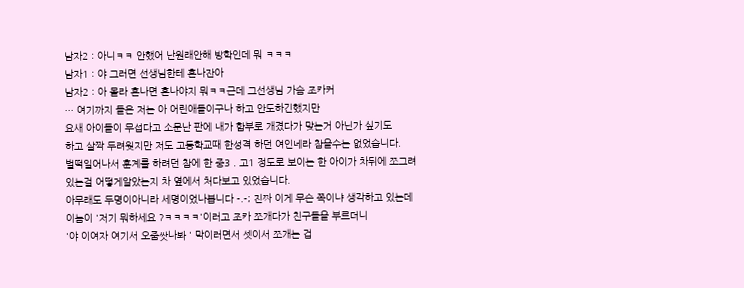남자2 : 아니ㅋㅋ 안했어 난원래안해 방학인데 뭐 ㅋㅋㅋ
남자1 : 야 그러면 선생님한테 혼나잔아
남자2 : 아 몰라 혼나면 혼나야지 뭐ㅋㅋ근데 그선생님 가슴 조카커
··· 여기까지 들은 저는 아 어린애들이구나 하고 안도하긴했지만
요새 아이들이 무섭다고 소문난 판에 내가 함부로 개겼다가 맞는거 아닌가 싶기도
하고 살짝 두려웟지만 저도 고등학교때 한성격 하던 여인네라 참을수는 없었습니다.
벌떡일어나서 훈계를 하려던 참에 한 중3 . 고1 정도로 보이는 한 아이가 차뒤에 쪼그려
있는걸 어떻게알았는지 차 옆에서 처다보고 있었습니다.
아무래도 두명이아니라 세명이었나봅니다 -.-; 진짜 이게 무슨 쪽이냐 생각하고 있는데
이놈이 '저기 뭐하세요 ?ㅋㅋㅋㅋ'이러고 조카 쪼개다가 친구들을 부르더니
'야 이여자 여기서 오줌쌋나봐 ' 막이러면서 셋이서 쪼개는 겁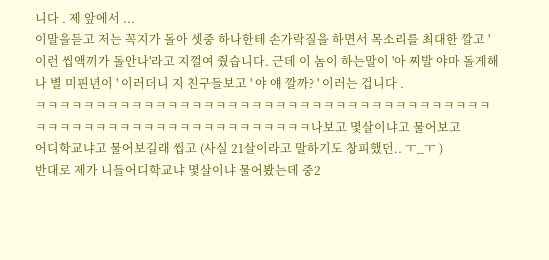니다 . 제 앞에서 ...
이말을듣고 저는 꼭지가 돌아 셋중 하나한테 손가락질을 하면서 목소리를 최대한 깔고 '이런 씹액끼가 돌안나'라고 지껄여 줬습니다. 근데 이 놈이 하는말이 '아 찌발 야마 돌게해나 별 미핀년이 ' 이러더니 지 친구들보고 ' 야 얘 깔까? ' 이러는 겁니다 .
ㅋㅋㅋㅋㅋㅋㅋㅋㅋㅋㅋㅋㅋㅋㅋㅋㅋㅋㅋㅋㅋㅋㅋㅋㅋㅋㅋㅋㅋㅋㅋㅋㅋㅋㅋㅋㅋㅋㅋㅋㅋㅋㅋㅋㅋㅋㅋㅋㅋㅋㅋㅋㅋㅋㅋㅋㅋㅋㅋㅋㅋ나보고 몇살이냐고 물어보고
어디학교냐고 물어보길래 씹고 (사실 21살이라고 말하기도 창피했던.. ㅜ_ㅜ )
반대로 제가 니들어디학교냐 몇살이냐 물어봤는데 중2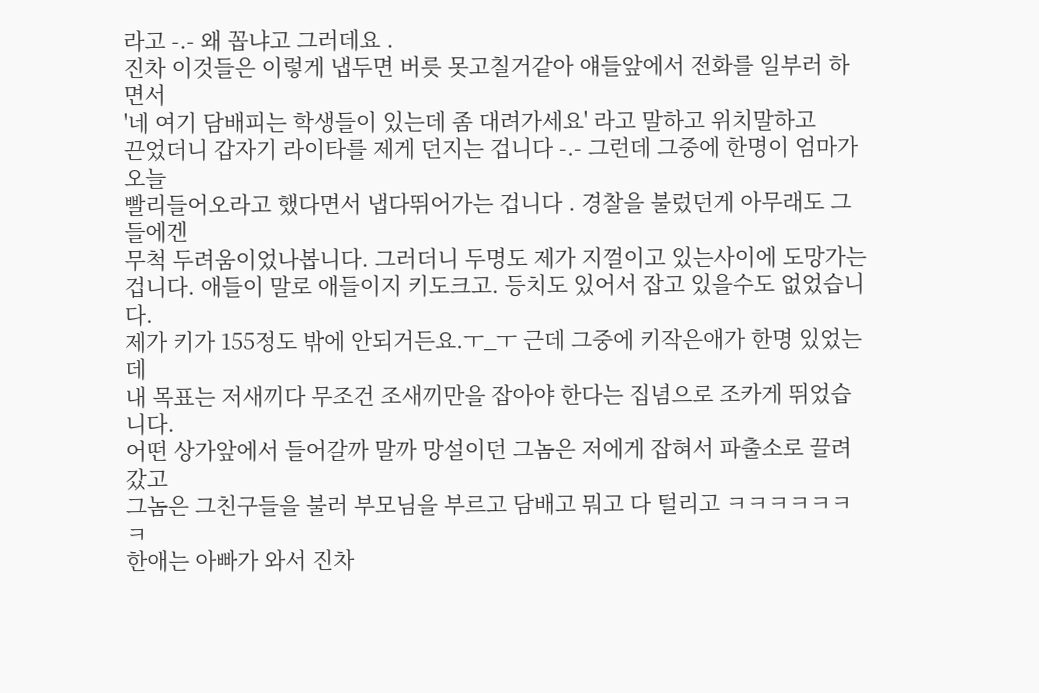라고 -.- 왜 꼽냐고 그러데요 .
진차 이것들은 이렇게 냅두면 버릇 못고칠거같아 얘들앞에서 전화를 일부러 하면서
'네 여기 담배피는 학생들이 있는데 좀 대려가세요' 라고 말하고 위치말하고
끈었더니 갑자기 라이타를 제게 던지는 겁니다 -.- 그런데 그중에 한명이 엄마가 오늘
빨리들어오라고 했다면서 냅다뛰어가는 겁니다 . 경찰을 불렀던게 아무래도 그들에겐
무척 두려움이었나봅니다. 그러더니 두명도 제가 지껄이고 있는사이에 도망가는겁니다. 애들이 말로 애들이지 키도크고. 등치도 있어서 잡고 있을수도 없었습니다.
제가 키가 155정도 밖에 안되거든요.ㅜ_ㅜ 근데 그중에 키작은애가 한명 있었는데
내 목표는 저새끼다 무조건 조새끼만을 잡아야 한다는 집념으로 조카게 뛰었습니다.
어떤 상가앞에서 들어갈까 말까 망설이던 그놈은 저에게 잡혀서 파출소로 끌려갔고
그놈은 그친구들을 불러 부모님을 부르고 담배고 뭐고 다 털리고 ㅋㅋㅋㅋㅋㅋㅋ
한애는 아빠가 와서 진차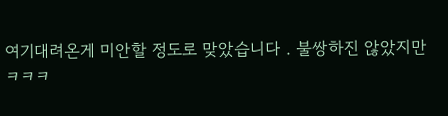여기대려온게 미안할 정도로 맞았습니다 . 불쌍하진 않았지만
ㅋㅋㅋ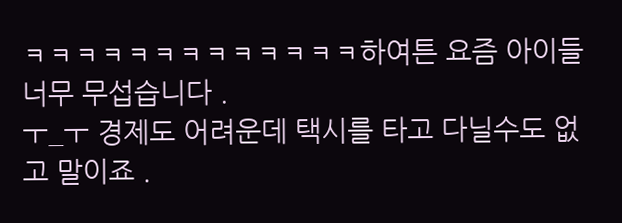ㅋㅋㅋㅋㅋㅋㅋㅋㅋㅋㅋㅋㅋ하여튼 요즘 아이들 너무 무섭습니다 .
ㅜ_ㅜ 경제도 어려운데 택시를 타고 다닐수도 없고 말이죠 .